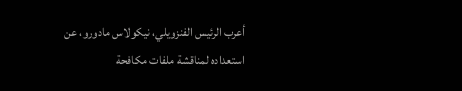أعرب الرئيس الفنزويلي، نيكولاس مادورو، عن استعداده لمناقشة ملفات مكافحة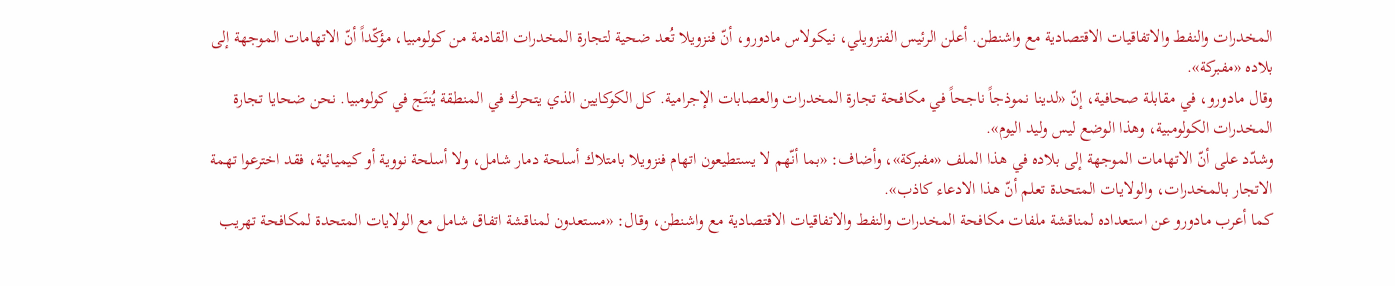المخدرات والنفط والاتفاقيات الاقتصادية مع واشنطن. أعلن الرئيس الفنزويلي، نيكولاس مادورو، أنّ فنزويلا تُعد ضحية لتجارة المخدرات القادمة من كولومبيا، مؤكّداً أنّ الاتهامات الموجهة إلى بلاده «مفبركة».
وقال مادورو، في مقابلة صحافية، إنّ «لدينا نموذجاً ناجحاً في مكافحة تجارة المخدرات والعصابات الإجرامية. كل الكوكايين الذي يتحرك في المنطقة يُنتَج في كولومبيا. نحن ضحايا تجارة المخدرات الكولومبية، وهذا الوضع ليس وليد اليوم».
وشدّد على أنّ الاتهامات الموجهة إلى بلاده في هذا الملف «مفبركة»، وأضاف: «بما أنّهم لا يستطيعون اتهام فنزويلا بامتلاك أسلحة دمار شامل، ولا أسلحة نووية أو كيميائية، فقد اخترعوا تهمة الاتجار بالمخدرات، والولايات المتحدة تعلم أنّ هذا الادعاء كاذب».
كما أعرب مادورو عن استعداده لمناقشة ملفات مكافحة المخدرات والنفط والاتفاقيات الاقتصادية مع واشنطن، وقال: «مستعدون لمناقشة اتفاق شامل مع الولايات المتحدة لمكافحة تهريب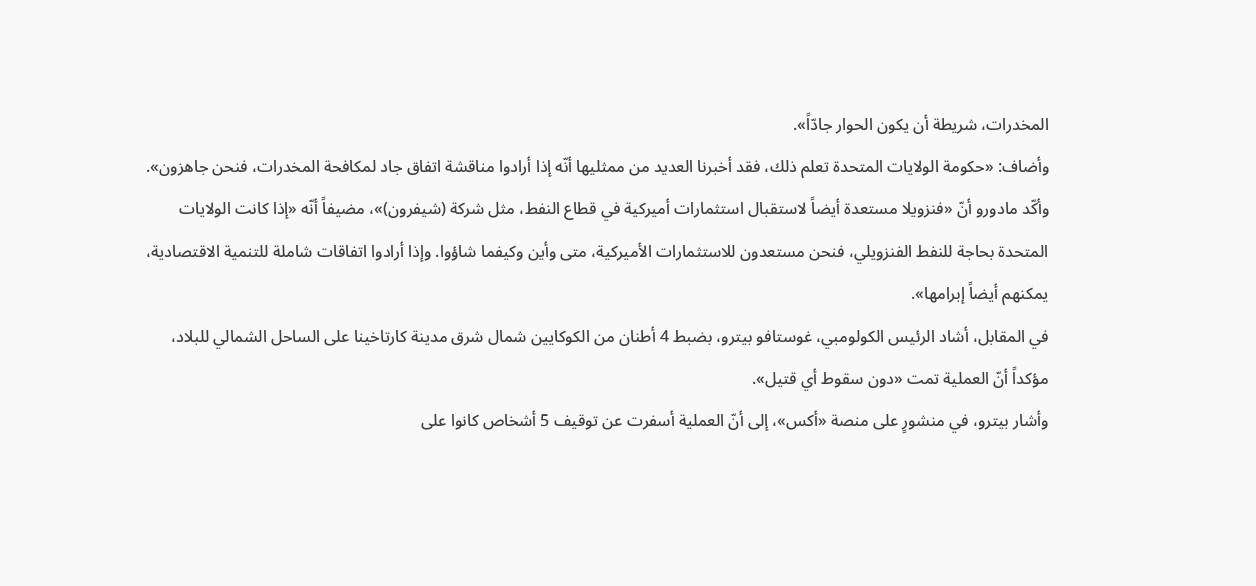المخدرات، شريطة أن يكون الحوار جادّاً».
وأضاف: «حكومة الولايات المتحدة تعلم ذلك، فقد أخبرنا العديد من ممثليها أنّه إذا أرادوا مناقشة اتفاق جاد لمكافحة المخدرات، فنحن جاهزون».
وأكّد مادورو أنّ «فنزويلا مستعدة أيضاً لاستقبال استثمارات أميركية في قطاع النفط، مثل شركة (شيفرون)»، مضيفاً أنّه «إذا كانت الولايات المتحدة بحاجة للنفط الفنزويلي، فنحن مستعدون للاستثمارات الأميركية، متى وأين وكيفما شاؤوا. وإذا أرادوا اتفاقات شاملة للتنمية الاقتصادية، يمكنهم أيضاً إبرامها».
في المقابل، أشاد الرئيس الكولومبي، غوستافو بيترو، بضبط 4 أطنان من الكوكايين شمال شرق مدينة كارتاخينا على الساحل الشمالي للبلاد، مؤكداً أنّ العملية تمت «دون سقوط أي قتيل».
وأشار بيترو، في منشورٍ على منصة «أكس»، إلى أنّ العملية أسفرت عن توقيف 5 أشخاص كانوا على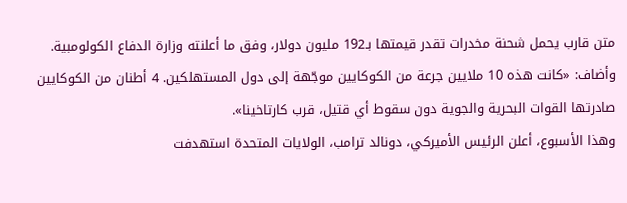متن قارب يحمل شحنة مخدرات تقدر قيمتها بـ192 مليون دولار، وفق ما أعلنته وزارة الدفاع الكولومبية.
وأضاف: «كانت هذه 10 ملايين جرعة من الكوكايين موجّهة إلى دول المستهلكين. 4 أطنان من الكوكايين صادرتها القوات البحرية والجوية دون سقوط أي قتيل، قرب كارتاخينا».
وهذا الأسبوع، أعلن الرئيس الأميركي، دونالد ترامب، الولايات المتحدة استهدفت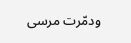ودمّرت مرسى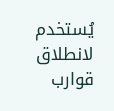يُستخدم لانطلاق قوارب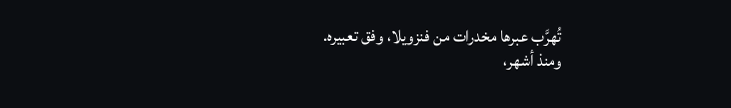تُهرَّب عبرها مخدرات من فنزويلا، وفق تعبيره.
ومنذ أشهر،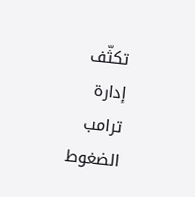تكثّف إدارة ترامب الضغوط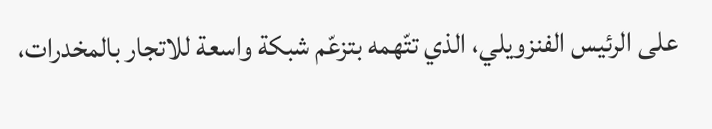على الرئيس الفنزويلي، الذي تتّهمه بتزعّم شبكة واسعة للاتجار بالمخدرات،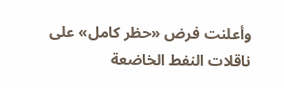وأعلنت فرض «حظر كامل» على ناقلات النفط الخاضعة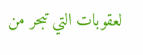لعقوبات التي تبحر من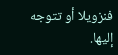فنزويلا أو تتوجه إليها.